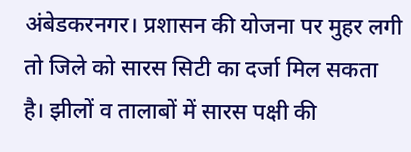अंबेडकरनगर। प्रशासन की योजना पर मुहर लगी तो जिले को सारस सिटी का दर्जा मिल सकता है। झीलों व तालाबों में सारस पक्षी की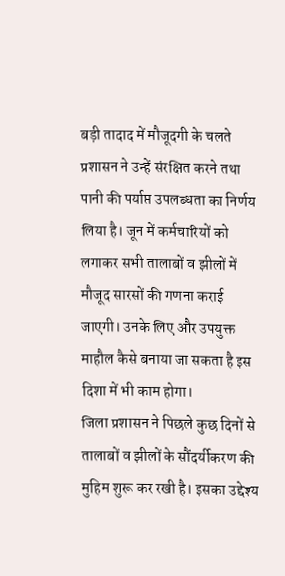बड़ी तादाद में मौजूदगी के चलते प्रशासन ने उन्हें संरक्षित करने तथा पानी की पर्याप्त उपलब्धता का निर्णय लिया है। जून में कर्मचारियों को लगाकर सभी तालाबों व झीलों में मौजूद सारसों की गणना कराई जाएगी। उनके लिए और उपयुक्त माहौल कैसे बनाया जा सकता है इस दिशा में भी काम होगा।
जिला प्रशासन ने पिछले कुछ दिनों से तालाबों व झीलों के सौंदर्यीकरण की मुहिम शुरू कर रखी है। इसका उद्देश्य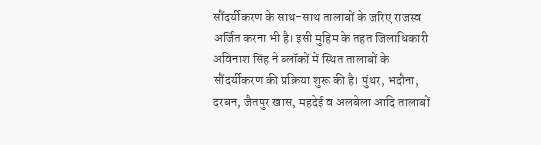सौंदर्यीकरण के साथ-साथ तालाबों के जरिए राजस्व अर्जित करना भी है। इसी मुहिम के तहत जिलाधिकारी अविनाश सिंह ने ब्लॉकों में स्थित तालाबों के सौंदर्यीकरण की प्रक्रिया शुरू की है। पुंथर, भदौना, दरबन, जैतपुर खास, महदेई व अलबेला आदि तालाबों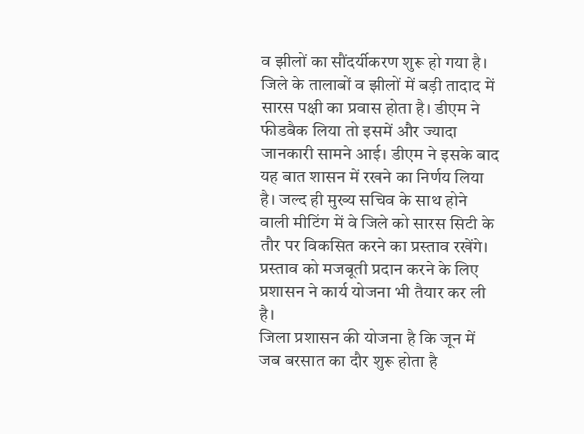व झीलों का सौंदर्यीकरण शुरू हो गया है।
जिले के तालाबों व झीलों में बड़ी तादाद में सारस पक्षी का प्रवास होता है। डीएम ने फीडबैक लिया तो इसमें और ज्यादा जानकारी सामने आई। डीएम ने इसके बाद यह बात शासन में रखने का निर्णय लिया है। जल्द ही मुख्य सचिव के साथ होने वाली मीटिंग में वे जिले को सारस सिटी के तौर पर विकसित करने का प्रस्ताव रखेंगे। प्रस्ताव को मजबूती प्रदान करने के लिए प्रशासन ने कार्य योजना भी तैयार कर ली है।
जिला प्रशासन की योजना है कि जून में जब बरसात का दौर शुरू होता है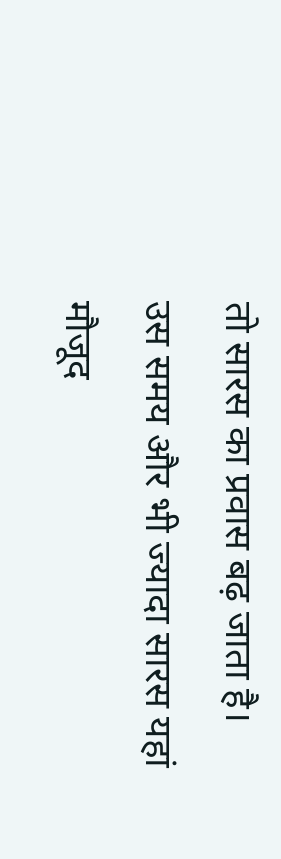तो सारस का प्रवास बढ़ जाता है। उस समय और भी ज्यादा सारस यहां मौजूद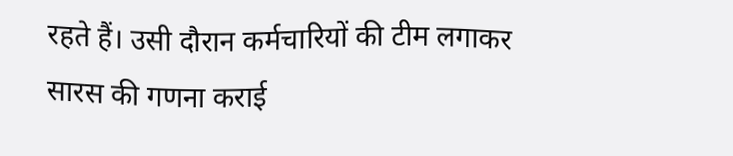रहते हैं। उसी दौरान कर्मचारियों की टीम लगाकर सारस की गणना कराई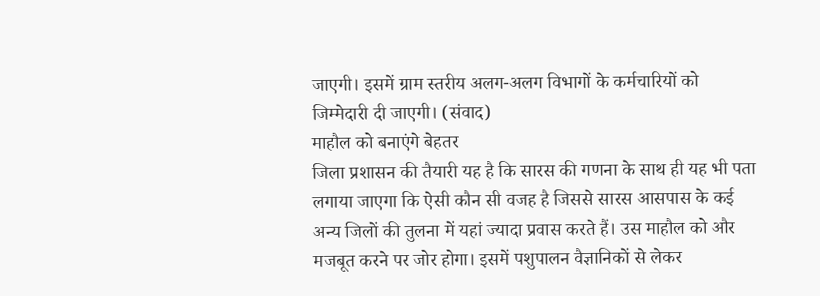जाएगी। इसमें ग्राम स्तरीय अलग-अलग विभागों के कर्मचारियों को जिम्मेदारी दी जाएगी। (संवाद)
माहौल को बनाएंगे बेहतर
जिला प्रशासन की तैयारी यह है कि सारस की गणना के साथ ही यह भी पता लगाया जाएगा कि ऐसी कौन सी वजह है जिससे सारस आसपास के कई अन्य जिलों की तुलना में यहां ज्यादा प्रवास करते हैं। उस माहौल को और मजबूत करने पर जोर होगा। इसमें पशुपालन वैज्ञानिकों से लेकर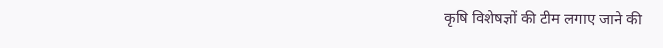कृषि विशेषज्ञों की टीम लगाए जाने की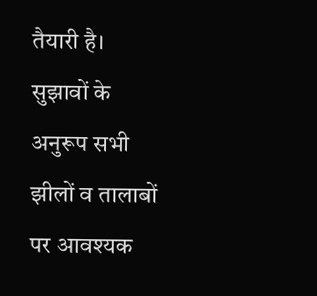तैयारी है। सुझावों के अनुरूप सभी झीलों व तालाबों पर आवश्यक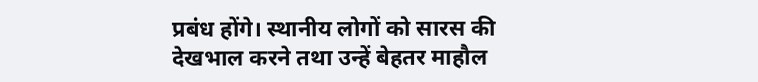प्रबंध होंगे। स्थानीय लोगों को सारस की देखभाल करने तथा उन्हें बेहतर माहौल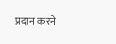प्रदान करने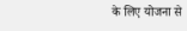के लिए योजना से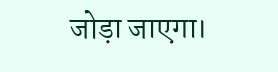जोड़ा जाएगा।